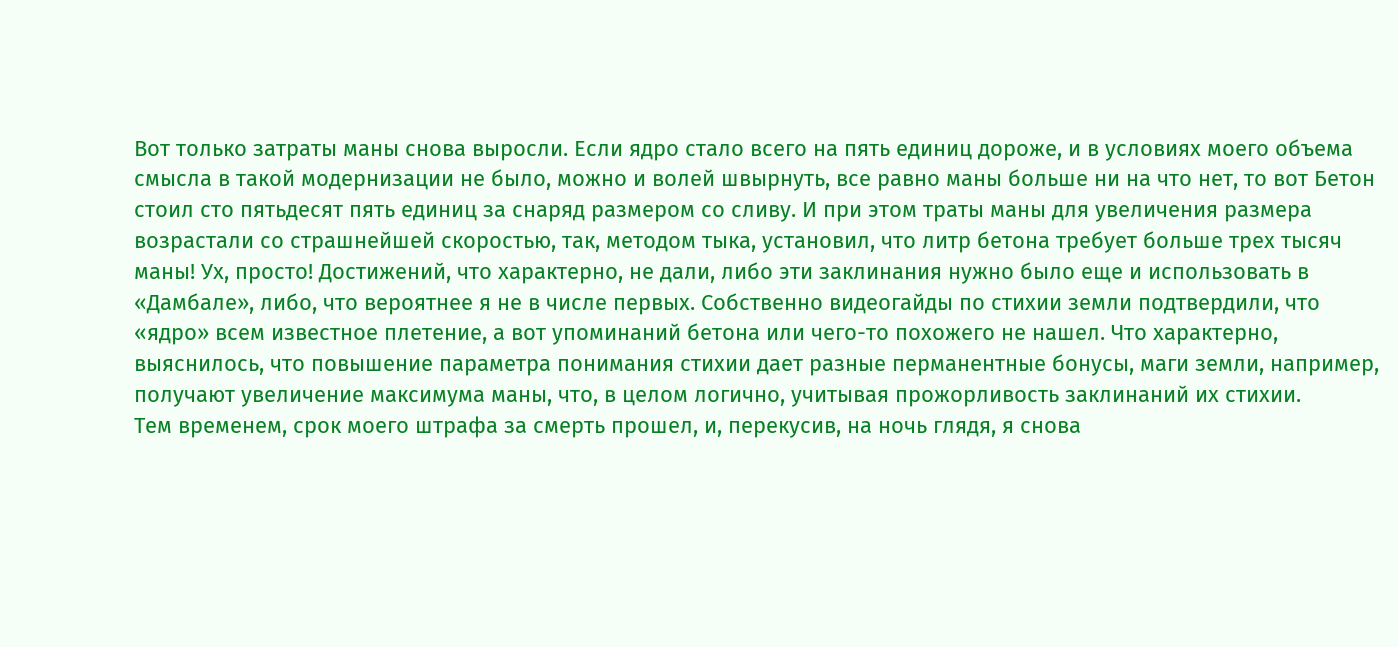Вот только затраты маны снова выросли. Если ядро стало всего на пять единиц дороже, и в условиях моего объема смысла в такой модернизации не было, можно и волей швырнуть, все равно маны больше ни на что нет, то вот Бетон стоил сто пятьдесят пять единиц за снаряд размером со сливу. И при этом траты маны для увеличения размера возрастали со страшнейшей скоростью, так, методом тыка, установил, что литр бетона требует больше трех тысяч маны! Ух, просто! Достижений, что характерно, не дали, либо эти заклинания нужно было еще и использовать в «Дамбале», либо, что вероятнее я не в числе первых. Собственно видеогайды по стихии земли подтвердили, что «ядро» всем известное плетение, а вот упоминаний бетона или чего-то похожего не нашел. Что характерно, выяснилось, что повышение параметра понимания стихии дает разные перманентные бонусы, маги земли, например, получают увеличение максимума маны, что, в целом логично, учитывая прожорливость заклинаний их стихии.
Тем временем, срок моего штрафа за смерть прошел, и, перекусив, на ночь глядя, я снова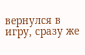вернулся в игру, сразу же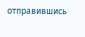отправившись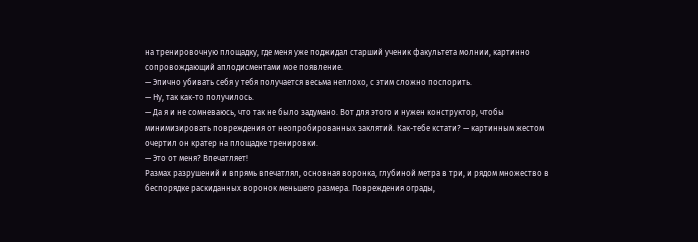на тренировочную площадку, где меня уже поджидал старший ученик факультета молнии, картинно сопровождающий аплодисментами мое появление.
— Эпично убивать себя у тебя получается весьма неплохо, с этим сложно поспорить.
— Ну, так как-то получилось.
— Да я и не сомневаюсь, что так не было задумано. Вот для этого и нужен конструктор, чтобы минимизировать повреждения от неопробированных заклятий. Как-тебе кстати? — картинным жестом очертил он кратер на площадке тренировки.
— Это от меня? Впечатляет!
Размах разрушений и впрямь впечатлял, основная воронка, глубиной метра в три, и рядом множество в беспорядке раскиданных воронок меньшего размера. Повреждения ограды,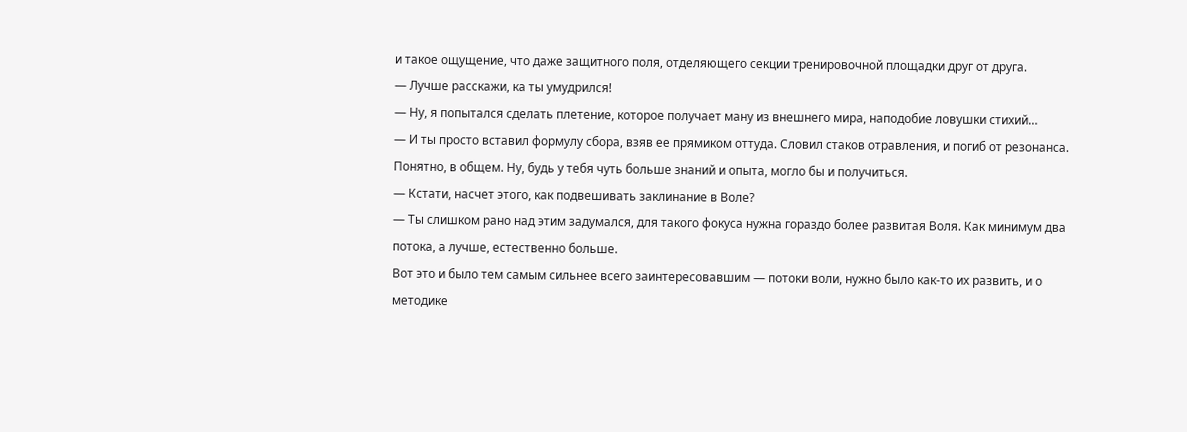и такое ощущение, что даже защитного поля, отделяющего секции тренировочной площадки друг от друга.
— Лучше расскажи, ка ты умудрился!
— Ну, я попытался сделать плетение, которое получает ману из внешнего мира, наподобие ловушки стихий…
— И ты просто вставил формулу сбора, взяв ее прямиком оттуда. Словил стаков отравления, и погиб от резонанса. Понятно, в общем. Ну, будь у тебя чуть больше знаний и опыта, могло бы и получиться.
— Кстати, насчет этого, как подвешивать заклинание в Воле?
— Ты слишком рано над этим задумался, для такого фокуса нужна гораздо более развитая Воля. Как минимум два потока, а лучше, естественно больше.
Вот это и было тем самым сильнее всего заинтересовавшим — потоки воли, нужно было как-то их развить, и о методике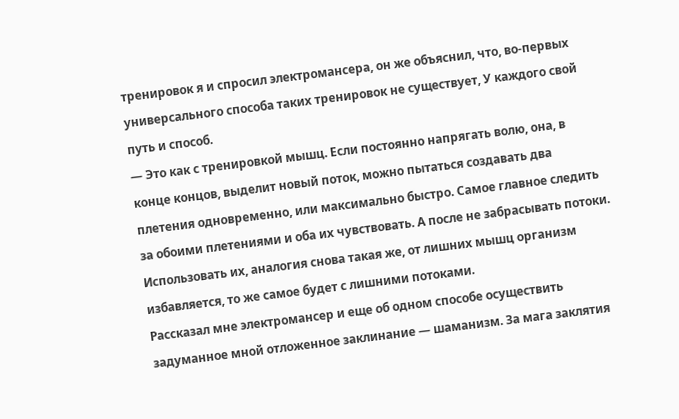тренировок я и спросил электромансера, он же объяснил, что, во-первых универсального способа таких тренировок не существует, У каждого свой путь и способ.
— Это как с тренировкой мышц. Если постоянно напрягать волю, она, в конце концов, выделит новый поток, можно пытаться создавать два плетения одновременно, или максимально быстро. Самое главное следить за обоими плетениями и оба их чувствовать. А после не забрасывать потоки. Использовать их, аналогия снова такая же, от лишних мышц организм избавляется, то же самое будет с лишними потоками.
Рассказал мне электромансер и еще об одном способе осуществить задуманное мной отложенное заклинание — шаманизм. За мага заклятия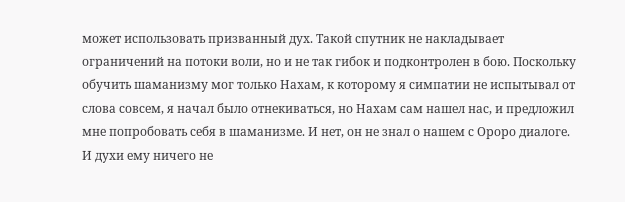может использовать призванный дух. Такой спутник не накладывает ограничений на потоки воли, но и не так гибок и подконтролен в бою. Поскольку обучить шаманизму мог только Нахам, к которому я симпатии не испытывал от слова совсем, я начал было отнекиваться, но Нахам сам нашел нас, и предложил мне попробовать себя в шаманизме. И нет, он не знал о нашем с Ороро диалоге. И духи ему ничего не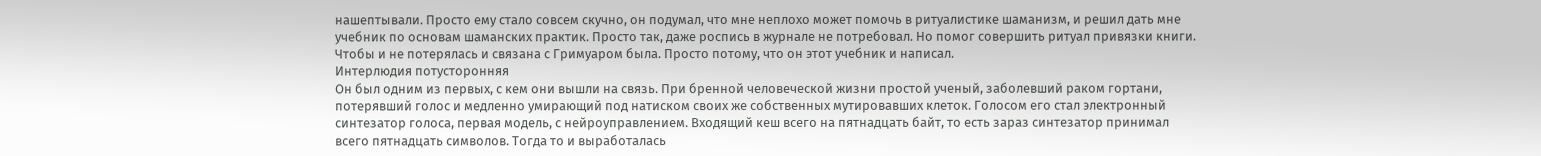нашептывали. Просто ему стало совсем скучно, он подумал, что мне неплохо может помочь в ритуалистике шаманизм, и решил дать мне учебник по основам шаманских практик. Просто так, даже роспись в журнале не потребовал. Но помог совершить ритуал привязки книги. Чтобы и не потерялась и связана с Гримуаром была. Просто потому, что он этот учебник и написал.
Интерлюдия потусторонняя
Он был одним из первых, с кем они вышли на связь. При бренной человеческой жизни простой ученый, заболевший раком гортани, потерявший голос и медленно умирающий под натиском своих же собственных мутировавших клеток. Голосом его стал электронный синтезатор голоса, первая модель, с нейроуправлением. Входящий кеш всего на пятнадцать байт, то есть зараз синтезатор принимал всего пятнадцать символов. Тогда то и выработалась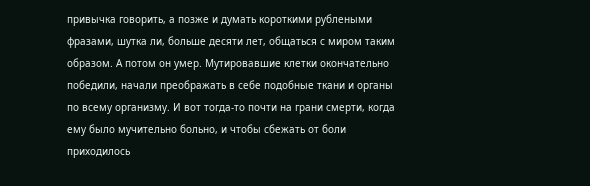привычка говорить, а позже и думать короткими рублеными фразами, шутка ли, больше десяти лет, общаться с миром таким образом. А потом он умер. Мутировавшие клетки окончательно победили, начали преображать в себе подобные ткани и органы по всему организму. И вот тогда-то почти на грани смерти, когда ему было мучительно больно, и чтобы сбежать от боли приходилось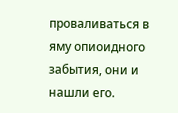проваливаться в яму опиоидного забытия, они и нашли его.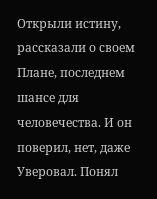Открыли истину, рассказали о своем Плане, последнем шансе для человечества. И он поверил, нет, даже Уверовал. Понял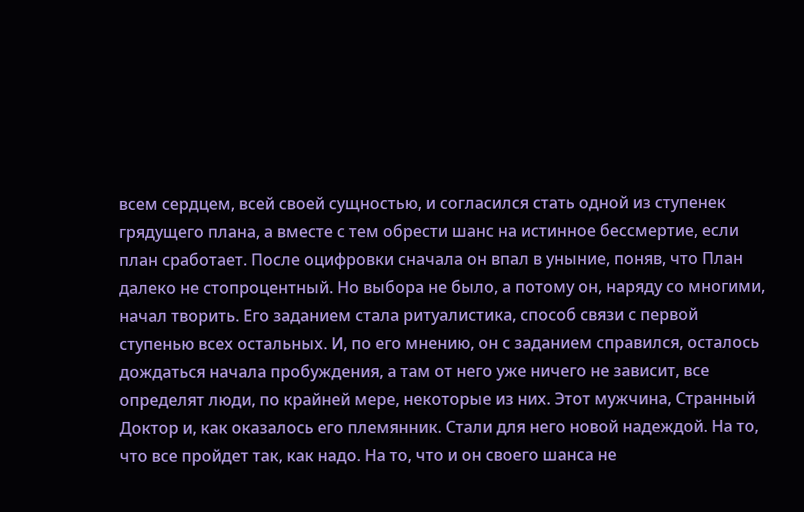всем сердцем, всей своей сущностью, и согласился стать одной из ступенек грядущего плана, а вместе с тем обрести шанс на истинное бессмертие, если план сработает. После оцифровки сначала он впал в уныние, поняв, что План далеко не стопроцентный. Но выбора не было, а потому он, наряду со многими, начал творить. Его заданием стала ритуалистика, способ связи с первой ступенью всех остальных. И, по его мнению, он с заданием справился, осталось дождаться начала пробуждения, а там от него уже ничего не зависит, все определят люди, по крайней мере, некоторые из них. Этот мужчина, Странный Доктор и, как оказалось его племянник. Стали для него новой надеждой. На то, что все пройдет так, как надо. На то, что и он своего шанса не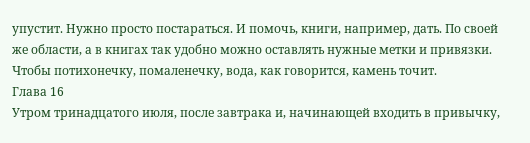упустит. Нужно просто постараться. И помочь, книги, например, дать. По своей же области, а в книгах так удобно можно оставлять нужные метки и привязки. Чтобы потихонечку, помаленечку, вода, как говорится, камень точит.
Глава 16
Утром тринадцатого июля, после завтрака и, начинающей входить в привычку,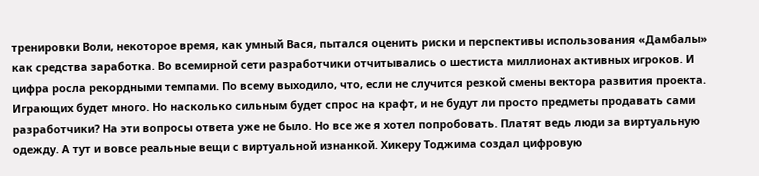тренировки Воли, некоторое время, как умный Вася, пытался оценить риски и перспективы использования «Дамбалы» как средства заработка. Во всемирной сети разработчики отчитывались о шестиста миллионах активных игроков. И цифра росла рекордными темпами. По всему выходило, что, если не случится резкой смены вектора развития проекта. Играющих будет много. Но насколько сильным будет спрос на крафт, и не будут ли просто предметы продавать сами разработчики? На эти вопросы ответа уже не было. Но все же я хотел попробовать. Платят ведь люди за виртуальную одежду. А тут и вовсе реальные вещи с виртуальной изнанкой. Хикеру Тоджима создал цифровую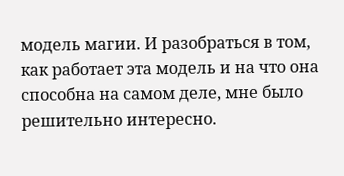модель магии. И разобраться в том, как работает эта модель и на что она способна на самом деле, мне было решительно интересно.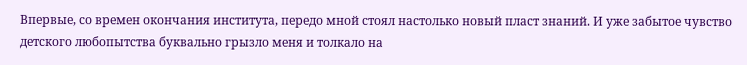Впервые, со времен окончания института, передо мной стоял настолько новый пласт знаний. И уже забытое чувство детского любопытства буквально грызло меня и толкало на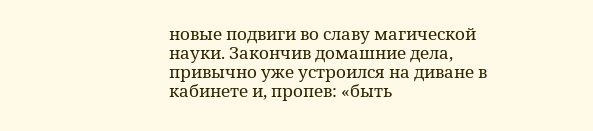новые подвиги во славу магической науки. Закончив домашние дела, привычно уже устроился на диване в кабинете и, пропев: «быть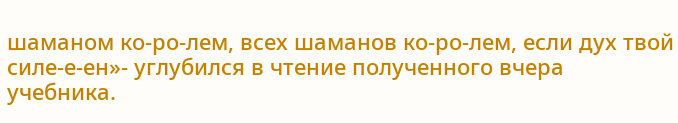шаманом ко-ро-лем, всех шаманов ко-ро-лем, если дух твой силе-е-ен»- углубился в чтение полученного вчера учебника.